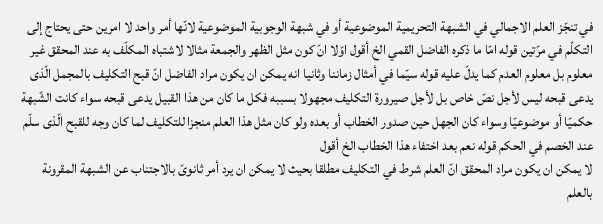في تنجّز العلم الاجمالي في الشبهة التحريمية الموضوعية أو في شبهة الوجوبية الموضوعية لانّها أمر واحد لا امرين حتى يحتاج إلى التكلّم في مرّتين قوله امّا ما ذكره الفاضل القمي الخ أقول اوّلا انّ كون مثل الظهر والجمعة مثالا لاشتباه المكلّف به عند المحقق غير معلوم بل معلوم العدم كما يدلّ عليه قوله سيّما في أمثال زماننا وثانيا انه يمكن ان يكون مراد الفاضل انّ قبح التكليف بالمجمل الّذى يدعى قبحه ليس لأجل نصّ خاص بل لأجل صيرورة التكليف مجهولا بسببه فكل ما كان من هذا القبيل يدعى قبحه سواء كانت الشّبهة حكميّا أو موضوعيّا وسواء كان الجهل حين صدور الخطاب أو بعده ولو كان مثل هذا العلم منجزا للتكليف لما كان وجه للقبح الّذى سلّم عند الخصم في الحكم قوله نعم بعد اختفاء هذا الخطاب الخ أقول
لا يمكن ان يكون مراد المحقق انّ العلم شرط في التكليف مطلقا بحيث لا يمكن ان يرد أمر ثانوىّ بالاجتناب عن الشبهة المقرونة بالعلم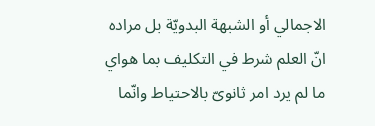الاجمالي أو الشبهة البدويّة بل مراده انّ العلم شرط في التكليف بما هواي ما لم يرد امر ثانوىّ بالاحتياط وانّما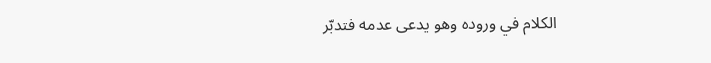الكلام في وروده وهو يدعى عدمه فتدبّر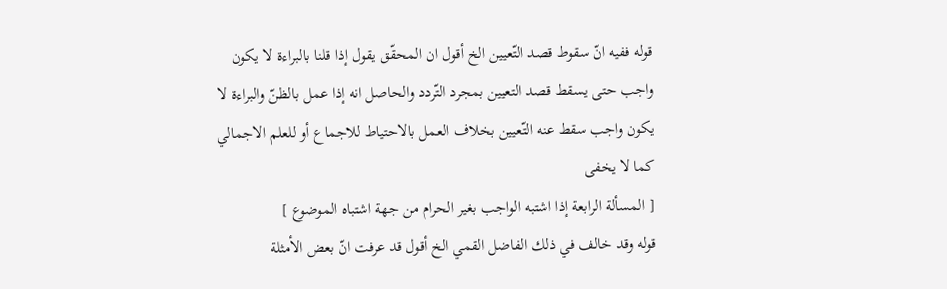قوله ففيه انّ سقوط قصد التّعيين الخ أقول ان المحقّق يقول إذا قلنا بالبراءة لا يكون واجب حتى يسقط قصد التعيين بمجرد التّردد والحاصل انه إذا عمل بالظنّ والبراءة لا يكون واجب سقط عنه التّعيين بخلاف العمل بالاحتياط للاجماع أو للعلم الاجمالي كما لا يخفى
[ المسألة الرابعة إذا اشتبه الواجب بغير الحرام من جهة اشتباه الموضوع ]
قوله وقد خالف في ذلك الفاضل القمي الخ أقول قد عرفت انّ بعض الأمثلة